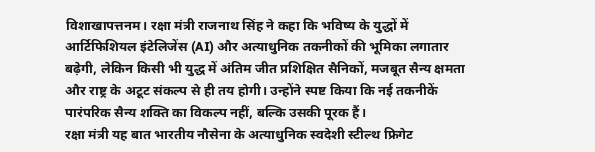विशाखापत्तनम। रक्षा मंत्री राजनाथ सिंह ने कहा कि भविष्य के युद्धों में आर्टिफिशियल इंटेलिजेंस (AI) और अत्याधुनिक तकनीकों की भूमिका लगातार बढ़ेगी, लेकिन किसी भी युद्ध में अंतिम जीत प्रशिक्षित सैनिकों, मजबूत सैन्य क्षमता और राष्ट्र के अटूट संकल्प से ही तय होगी। उन्होंने स्पष्ट किया कि नई तकनीकें पारंपरिक सैन्य शक्ति का विकल्प नहीं, बल्कि उसकी पूरक हैं।
रक्षा मंत्री यह बात भारतीय नौसेना के अत्याधुनिक स्वदेशी स्टील्थ फ्रिगेट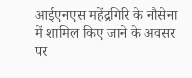आईएनएस महेंद्रगिरि के नौसेना में शामिल किए जाने के अवसर पर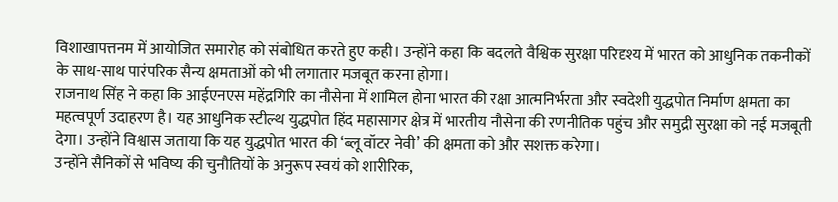विशाखापत्तनम में आयोजित समारोह को संबोधित करते हुए कही। उन्होंने कहा कि बदलते वैश्विक सुरक्षा परिदृश्य में भारत को आधुनिक तकनीकों के साथ-साथ पारंपरिक सैन्य क्षमताओं को भी लगातार मजबूत करना होगा।
राजनाथ सिंह ने कहा कि आईएनएस महेंद्रगिरि का नौसेना में शामिल होना भारत की रक्षा आत्मनिर्भरता और स्वदेशी युद्धपोत निर्माण क्षमता का महत्वपूर्ण उदाहरण है। यह आधुनिक स्टील्थ युद्धपोत हिंद महासागर क्षेत्र में भारतीय नौसेना की रणनीतिक पहुंच और समुद्री सुरक्षा को नई मजबूती देगा। उन्होंने विश्वास जताया कि यह युद्धपोत भारत की ‘ब्लू वॉटर नेवी’ की क्षमता को और सशक्त करेगा।
उन्होंने सैनिकों से भविष्य की चुनौतियों के अनुरूप स्वयं को शारीरिक,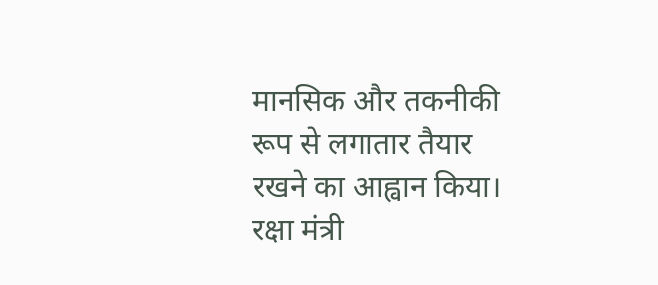मानसिक और तकनीकी रूप से लगातार तैयार रखने का आह्वान किया। रक्षा मंत्री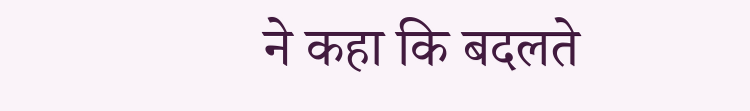ने कहा कि बदलते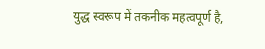युद्ध स्वरूप में तकनीक महत्वपूर्ण है,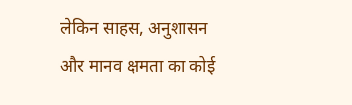लेकिन साहस, अनुशासन और मानव क्षमता का कोई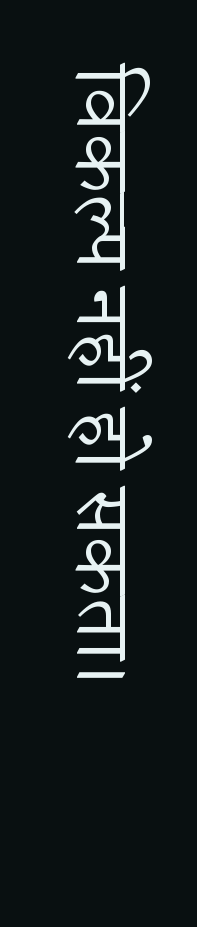विकल्प नहीं हो सकता।